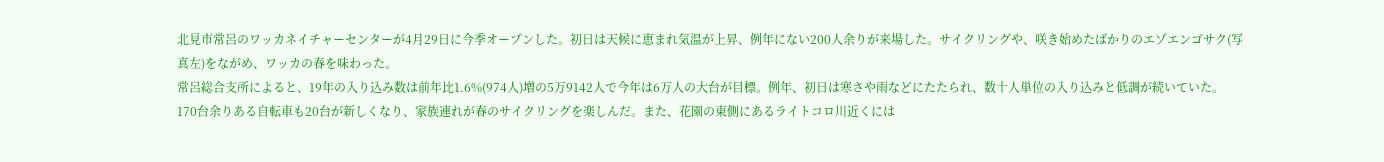北見市常呂のワッカネイチャーセンターが4月29日に今季オープンした。初日は天候に恵まれ気温が上昇、例年にない200人余りが来場した。サイクリングや、咲き始めたばかりのエゾエンゴサク(写真左)をながめ、ワッカの春を味わった。
常呂総合支所によると、19年の入り込み数は前年比1.6%(974人)増の5万9142人で今年は6万人の大台が目標。例年、初日は寒さや雨などにたたられ、数十人単位の入り込みと低調が続いていた。
170台余りある自転車も20台が新しくなり、家族連れが春のサイクリングを楽しんだ。また、花園の東側にあるライトコロ川近くには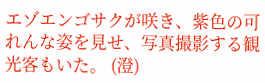エゾエンゴサクが咲き、紫色の可れんな姿を見せ、写真撮影する観光客もいた。 (澄)